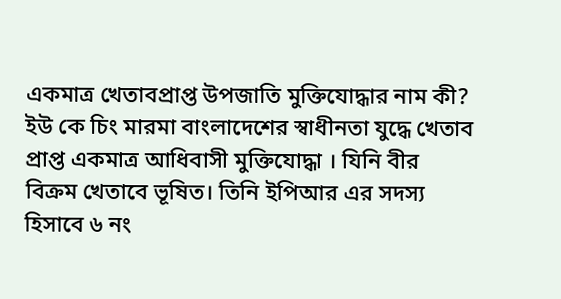একমাত্র খেতাবপ্রাপ্ত উপজাতি মুক্তিযোদ্ধার নাম কী?
ইউ কে চিং মারমা বাংলাদেশের স্বাধীনতা যুদ্ধে খেতাব প্রাপ্ত একমাত্র আধিবাসী মুক্তিযোদ্ধা । যিনি বীর বিক্রম খেতাবে ভূষিত। তিনি ইপিআর এর সদস্য হিসাবে ৬ নং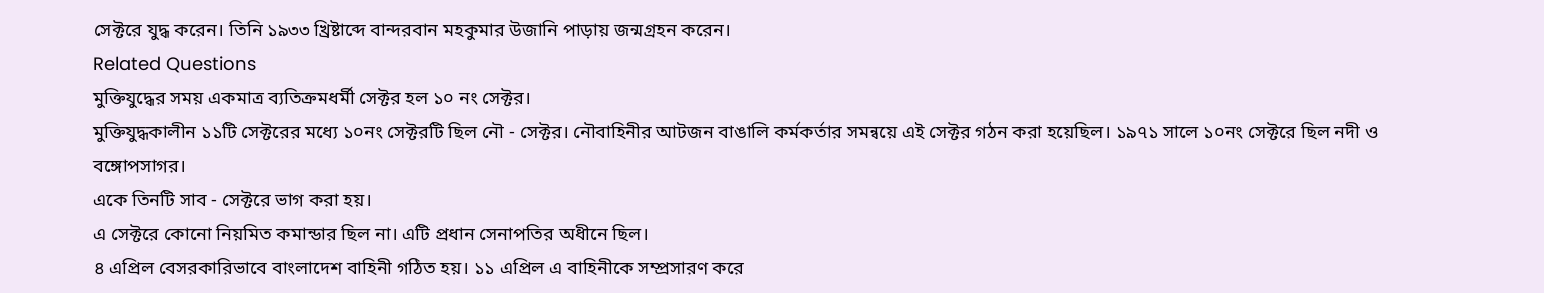সেক্টরে যুদ্ধ করেন। তিনি ১৯৩৩ খ্রিষ্টাব্দে বান্দরবান মহকুমার উজানি পাড়ায় জন্মগ্রহন করেন।
Related Questions
মুক্তিযুদ্ধের সময় একমাত্র ব্যতিক্রমধর্মী সেক্টর হল ১০ নং সেক্টর।
মুক্তিযুদ্ধকালীন ১১টি সেক্টরের মধ্যে ১০নং সেক্টরটি ছিল নৌ - সেক্টর। নৌবাহিনীর আটজন বাঙালি কর্মকর্তার সমন্বয়ে এই সেক্টর গঠন করা হয়েছিল। ১৯৭১ সালে ১০নং সেক্টরে ছিল নদী ও বঙ্গোপসাগর।
একে তিনটি সাব - সেক্টরে ভাগ করা হয়।
এ সেক্টরে কোনো নিয়মিত কমান্ডার ছিল না। এটি প্রধান সেনাপতির অধীনে ছিল।
৪ এপ্রিল বেসরকারিভাবে বাংলাদেশ বাহিনী গঠিত হয়। ১১ এপ্রিল এ বাহিনীকে সম্প্রসারণ করে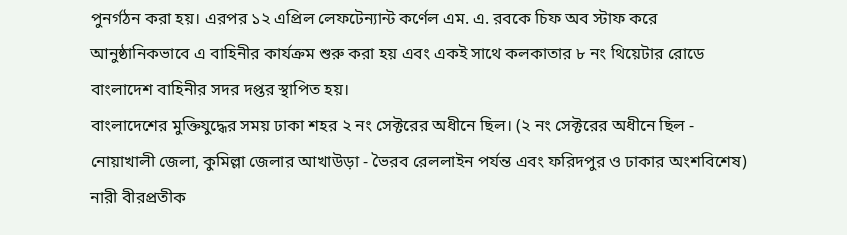পুনর্গঠন করা হয়। এরপর ১২ এপ্রিল লেফটেন্যান্ট কর্ণেল এম. এ. রবকে চিফ অব স্টাফ করে আনুষ্ঠানিকভাবে এ বাহিনীর কার্যক্রম শুরু করা হয় এবং একই সাথে কলকাতার ৮ নং থিয়েটার রোডে বাংলাদেশ বাহিনীর সদর দপ্তর স্থাপিত হয়।
বাংলাদেশের মুক্তিযুদ্ধের সময় ঢাকা শহর ২ নং সেক্টরের অধীনে ছিল। (২ নং সেক্টরের অধীনে ছিল - নোয়াখালী জেলা, কুমিল্লা জেলার আখাউড়া - ভৈরব রেললাইন পর্যন্ত এবং ফরিদপুর ও ঢাকার অংশবিশেষ)
নারী বীরপ্রতীক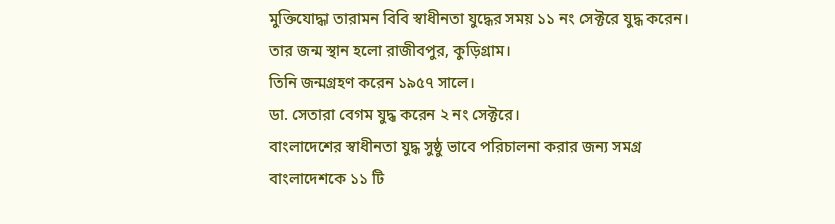মুক্তিযোদ্ধা তারামন বিবি স্বাধীনতা যুদ্ধের সময় ১১ নং সেক্টরে যুদ্ধ করেন।
তার জন্ম স্থান হলো রাজীবপুর, কুড়িগ্রাম।
তিনি জন্মগ্রহণ করেন ১৯৫৭ সালে।
ডা. সেতারা বেগম যুদ্ধ করেন ২ নং সেক্টরে।
বাংলাদেশের স্বাধীনতা যুদ্ধ সুষ্ঠু ভাবে পরিচালনা করার জন্য সমগ্র বাংলাদেশকে ১১ টি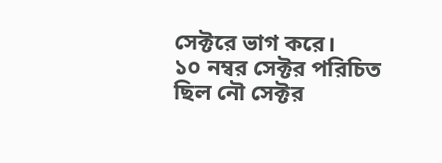সেক্টরে ভাগ করে।
১০ নম্বর সেক্টর পরিচিত ছিল নৌ সেক্টর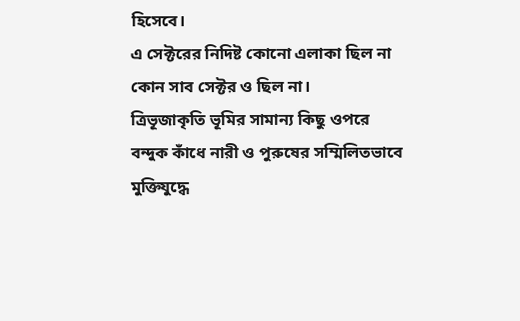হিসেবে।
এ সেক্টরের নিদিষ্ট কোনো এলাকা ছিল না কোন সাব সেক্টর ও ছিল না।
ত্রিভূজাকৃতি ভূমির সামান্য কিছু ওপরে বন্দুক কাঁধে নারী ও পুরুষের সম্মিলিতভাবে মুক্তিযুদ্ধে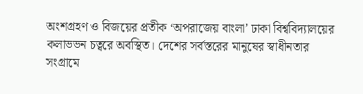অংশগ্রহণ ও বিজয়ের প্রতীক ‘অপরাজেয় বাংলা’ ঢাকা বিশ্ববিদ্যালয়ের কলাভভন চত্বরে অবস্থিত। দেশের সর্বস্তরের মানুষের স্বাধীনতার সংগ্রামে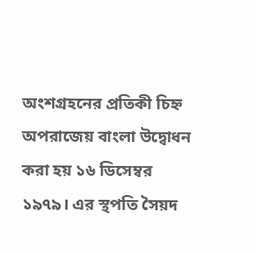অংশগ্রহনের প্রতিকী চিহ্ন অপরাজেয় বাংলা উদ্বোধন করা হয় ১৬ ডিসেম্বর ১৯৭৯। এর স্থপতি সৈয়দ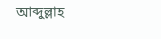আব্দুল্লাহ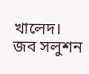খালেদ।
জব সলুশন